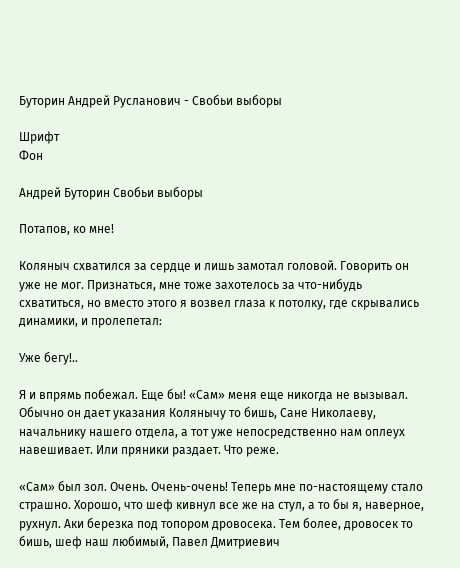Буторин Андрей Русланович - Свобьи выборы

Шрифт
Фон

Андрей Буторин Свобьи выборы

Потапов, ко мне!

Коляныч схватился за сердце и лишь замотал головой. Говорить он уже не мог. Признаться, мне тоже захотелось за что-нибудь схватиться, но вместо этого я возвел глаза к потолку, где скрывались динамики, и пролепетал:

Уже бегу!..

Я и впрямь побежал. Еще бы! «Сам» меня еще никогда не вызывал. Обычно он дает указания Колянычу то бишь, Сане Николаеву, начальнику нашего отдела, а тот уже непосредственно нам оплеух навешивает. Или пряники раздает. Что реже.

«Сам» был зол. Очень. Очень-очень! Теперь мне по-настоящему стало страшно. Хорошо, что шеф кивнул все же на стул, а то бы я, наверное, рухнул. Аки березка под топором дровосека. Тем более, дровосек то бишь, шеф наш любимый, Павел Дмитриевич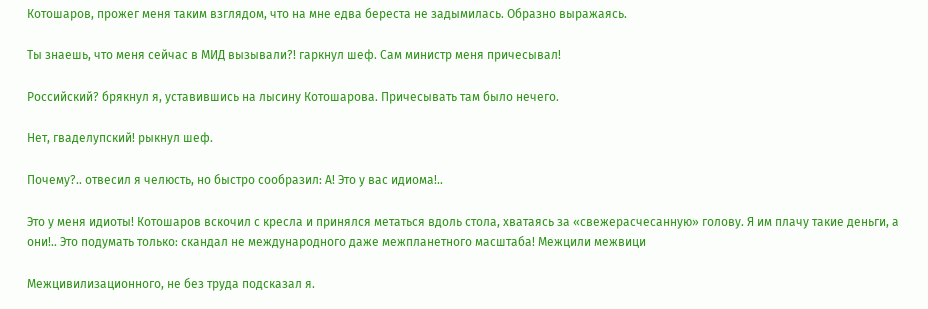Котошаров, прожег меня таким взглядом, что на мне едва береста не задымилась. Образно выражаясь.

Ты знаешь, что меня сейчас в МИД вызывали?! гаркнул шеф. Сам министр меня причесывал!

Российский? брякнул я, уставившись на лысину Котошарова. Причесывать там было нечего.

Нет, гваделупский! рыкнул шеф.

Почему?.. отвесил я челюсть, но быстро сообразил: А! Это у вас идиома!..

Это у меня идиоты! Котошаров вскочил с кресла и принялся метаться вдоль стола, хватаясь за «свежерасчесанную» голову. Я им плачу такие деньги, а они!.. Это подумать только: скандал не международного даже межпланетного масштаба! Межцили межвици

Межцивилизационного, не без труда подсказал я.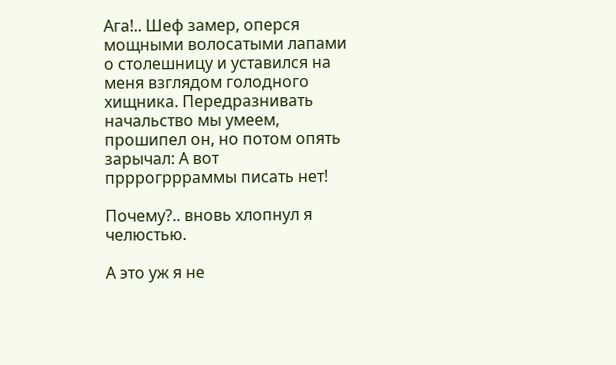Ага!.. Шеф замер, оперся мощными волосатыми лапами о столешницу и уставился на меня взглядом голодного хищника. Передразнивать начальство мы умеем, прошипел он, но потом опять зарычал: А вот прррогррраммы писать нет!

Почему?.. вновь хлопнул я челюстью.

А это уж я не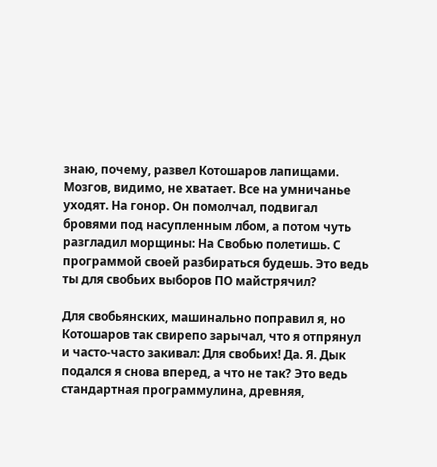знаю, почему, развел Котошаров лапищами. Мозгов, видимо, не хватает. Все на умничанье уходят. На гонор. Он помолчал, подвигал бровями под насупленным лбом, а потом чуть разгладил морщины: На Свобью полетишь. С программой своей разбираться будешь. Это ведь ты для свобьих выборов ПО майстрячил?

Для свобьянских, машинально поправил я, но Котошаров так свирепо зарычал, что я отпрянул и часто-часто закивал: Для свобьих! Да. Я. Дык подался я снова вперед, а что не так? Это ведь стандартная программулина, древняя,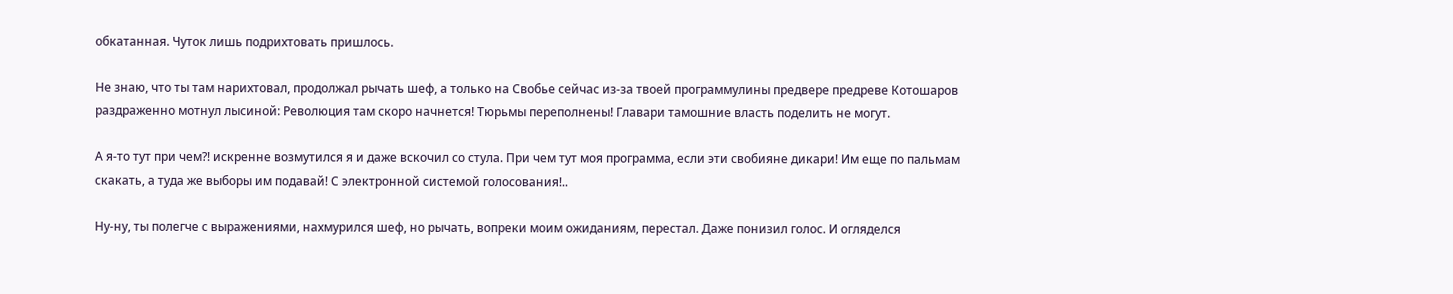обкатанная. Чуток лишь подрихтовать пришлось.

Не знаю, что ты там нарихтовал, продолжал рычать шеф, а только на Свобье сейчас из-за твоей программулины предвере предреве Котошаров раздраженно мотнул лысиной: Революция там скоро начнется! Тюрьмы переполнены! Главари тамошние власть поделить не могут.

А я-то тут при чем?! искренне возмутился я и даже вскочил со стула. При чем тут моя программа, если эти свобияне дикари! Им еще по пальмам скакать, а туда же выборы им подавай! С электронной системой голосования!..

Ну-ну, ты полегче с выражениями, нахмурился шеф, но рычать, вопреки моим ожиданиям, перестал. Даже понизил голос. И огляделся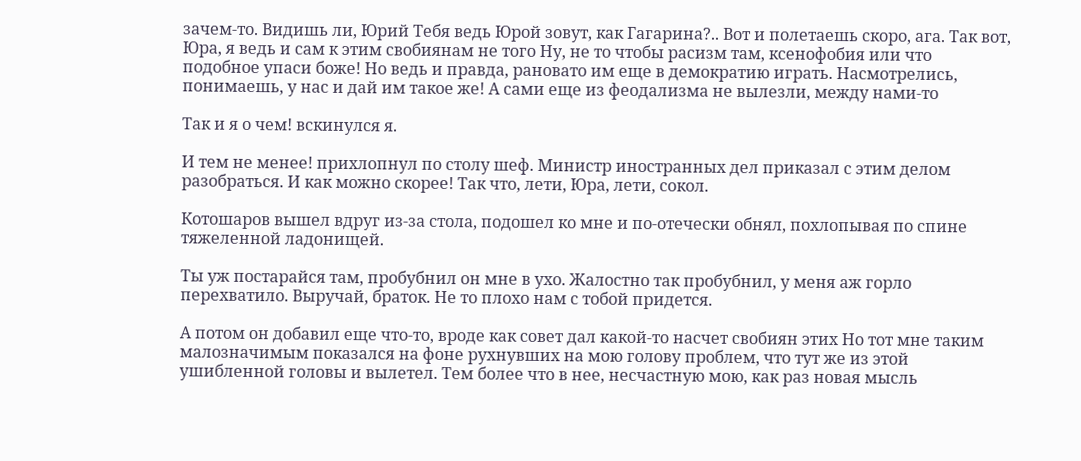зачем-то. Видишь ли, Юрий Тебя ведь Юрой зовут, как Гагарина?.. Вот и полетаешь скоро, ага. Так вот, Юра, я ведь и сам к этим свобиянам не того Ну, не то чтобы расизм там, ксенофобия или что подобное упаси боже! Но ведь и правда, рановато им еще в демократию играть. Насмотрелись, понимаешь, у нас и дай им такое же! А сами еще из феодализма не вылезли, между нами-то

Так и я о чем! вскинулся я.

И тем не менее! прихлопнул по столу шеф. Министр иностранных дел приказал с этим делом разобраться. И как можно скорее! Так что, лети, Юра, лети, сокол.

Котошаров вышел вдруг из-за стола, подошел ко мне и по-отечески обнял, похлопывая по спине тяжеленной ладонищей.

Ты уж постарайся там, пробубнил он мне в ухо. Жалостно так пробубнил, у меня аж горло перехватило. Выручай, браток. Не то плохо нам с тобой придется.

А потом он добавил еще что-то, вроде как совет дал какой-то насчет свобиян этих Но тот мне таким малозначимым показался на фоне рухнувших на мою голову проблем, что тут же из этой ушибленной головы и вылетел. Тем более что в нее, несчастную мою, как раз новая мысль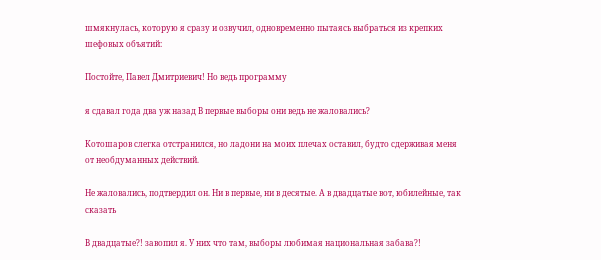шмякнулась, которую я сразу и озвучил, одновременно пытаясь выбраться из крепких шефовых объятий:

Постойте, Павел Дмитриевич! Но ведь программу

я сдавал года два уж назад В первые выборы они ведь не жаловались?

Котошаров слегка отстранился, но ладони на моих плечах оставил, будто сдерживая меня от необдуманных действий.

Не жаловались, подтвердил он. Ни в первые, ни в десятые. А в двадцатые вот, юбилейные, так сказать

В двадцатые?! завопил я. У них что там, выборы любимая национальная забава?!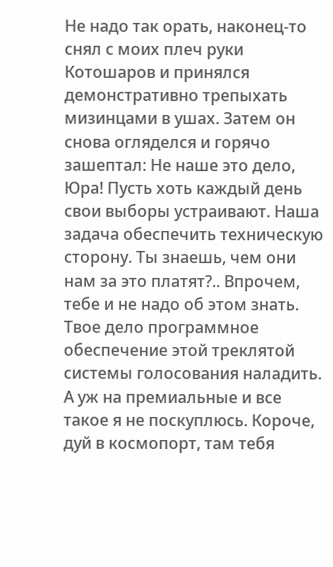Не надо так орать, наконец-то снял с моих плеч руки Котошаров и принялся демонстративно трепыхать мизинцами в ушах. Затем он снова огляделся и горячо зашептал: Не наше это дело, Юра! Пусть хоть каждый день свои выборы устраивают. Наша задача обеспечить техническую сторону. Ты знаешь, чем они нам за это платят?.. Впрочем, тебе и не надо об этом знать. Твое дело программное обеспечение этой треклятой системы голосования наладить. А уж на премиальные и все такое я не поскуплюсь. Короче, дуй в космопорт, там тебя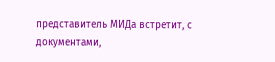представитель МИДа встретит, с документами,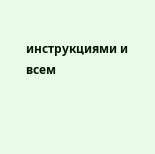инструкциями и всем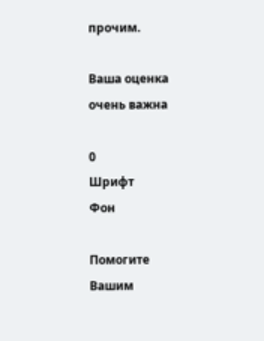прочим.

Ваша оценка очень важна

0
Шрифт
Фон

Помогите Вашим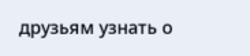друзьям узнать о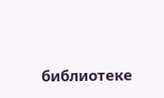библиотеке